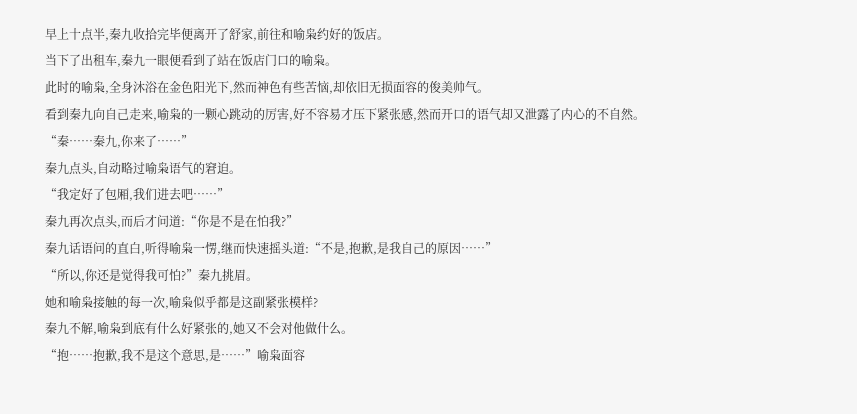早上十点半,秦九收拾完毕便离开了舒家,前往和喻枭约好的饭店。
当下了出租车,秦九一眼便看到了站在饭店门口的喻枭。
此时的喻枭,全身沐浴在金色阳光下,然而神色有些苦恼,却依旧无损面容的俊美帅气。
看到秦九向自己走来,喻枭的一颗心跳动的厉害,好不容易才压下紧张感,然而开口的语气却又泄露了内心的不自然。
“秦……秦九,你来了……”
秦九点头,自动略过喻枭语气的窘迫。
“我定好了包厢,我们进去吧……”
秦九再次点头,而后才问道:“你是不是在怕我?”
秦九话语问的直白,听得喻枭一愣,继而快速摇头道:“不是,抱歉,是我自己的原因……”
“所以,你还是觉得我可怕?”秦九挑眉。
她和喻枭接触的每一次,喻枭似乎都是这副紧张模样?
秦九不解,喻枭到底有什么好紧张的,她又不会对他做什么。
“抱……抱歉,我不是这个意思,是……”喻枭面容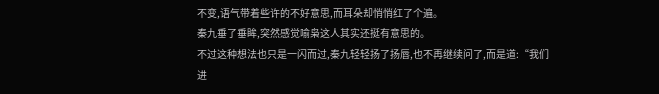不变,语气带着些许的不好意思,而耳朵却悄悄红了个遍。
秦九垂了垂眸,突然感觉喻枭这人其实还挺有意思的。
不过这种想法也只是一闪而过,秦九轻轻扬了扬唇,也不再继续问了,而是道:“我们进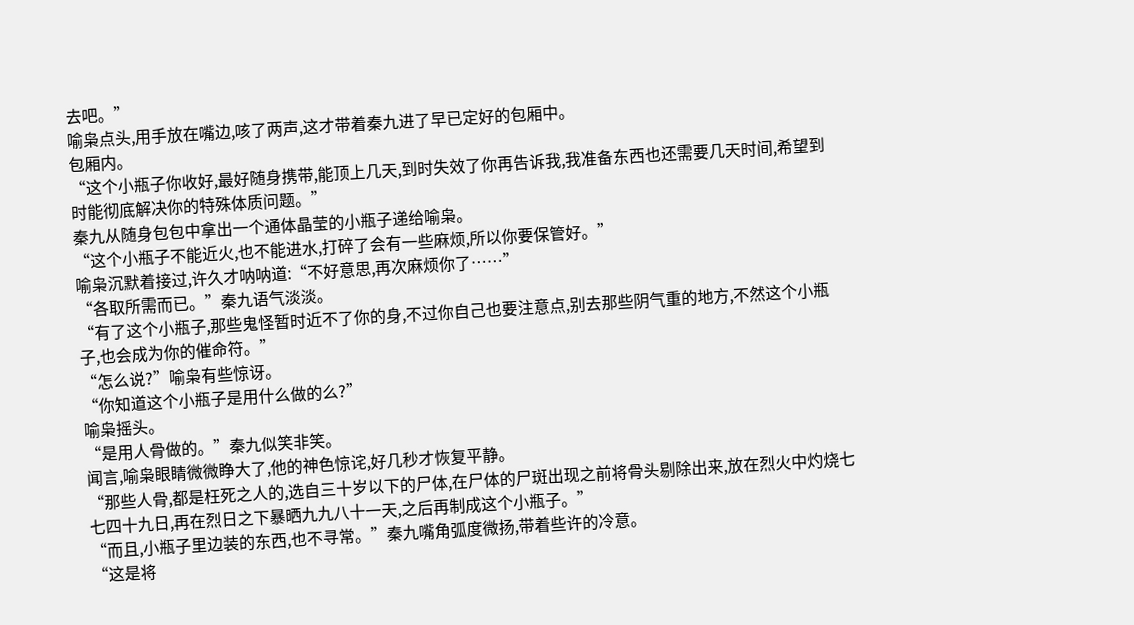去吧。”
喻枭点头,用手放在嘴边,咳了两声,这才带着秦九进了早已定好的包厢中。
包厢内。
“这个小瓶子你收好,最好随身携带,能顶上几天,到时失效了你再告诉我,我准备东西也还需要几天时间,希望到时能彻底解决你的特殊体质问题。”
秦九从随身包包中拿出一个通体晶莹的小瓶子递给喻枭。
“这个小瓶子不能近火,也不能进水,打碎了会有一些麻烦,所以你要保管好。”
喻枭沉默着接过,许久才呐呐道:“不好意思,再次麻烦你了……”
“各取所需而已。”秦九语气淡淡。
“有了这个小瓶子,那些鬼怪暂时近不了你的身,不过你自己也要注意点,别去那些阴气重的地方,不然这个小瓶子,也会成为你的催命符。”
“怎么说?”喻枭有些惊讶。
“你知道这个小瓶子是用什么做的么?”
喻枭摇头。
“是用人骨做的。”秦九似笑非笑。
闻言,喻枭眼睛微微睁大了,他的神色惊诧,好几秒才恢复平静。
“那些人骨,都是枉死之人的,选自三十岁以下的尸体,在尸体的尸斑出现之前将骨头剔除出来,放在烈火中灼烧七七四十九日,再在烈日之下暴晒九九八十一天,之后再制成这个小瓶子。”
“而且,小瓶子里边装的东西,也不寻常。”秦九嘴角弧度微扬,带着些许的冷意。
“这是将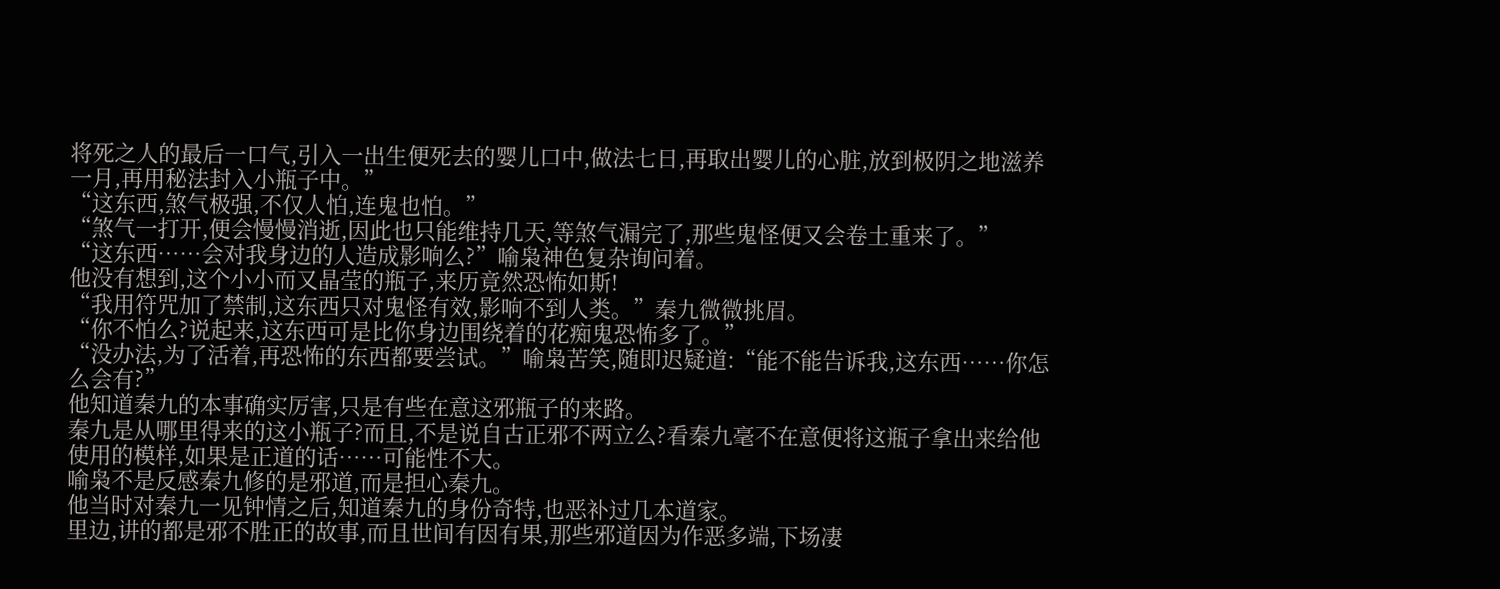将死之人的最后一口气,引入一出生便死去的婴儿口中,做法七日,再取出婴儿的心脏,放到极阴之地滋养一月,再用秘法封入小瓶子中。”
“这东西,煞气极强,不仅人怕,连鬼也怕。”
“煞气一打开,便会慢慢消逝,因此也只能维持几天,等煞气漏完了,那些鬼怪便又会卷土重来了。”
“这东西……会对我身边的人造成影响么?”喻枭神色复杂询问着。
他没有想到,这个小小而又晶莹的瓶子,来历竟然恐怖如斯!
“我用符咒加了禁制,这东西只对鬼怪有效,影响不到人类。”秦九微微挑眉。
“你不怕么?说起来,这东西可是比你身边围绕着的花痴鬼恐怖多了。”
“没办法,为了活着,再恐怖的东西都要尝试。”喻枭苦笑,随即迟疑道:“能不能告诉我,这东西……你怎么会有?”
他知道秦九的本事确实厉害,只是有些在意这邪瓶子的来路。
秦九是从哪里得来的这小瓶子?而且,不是说自古正邪不两立么?看秦九毫不在意便将这瓶子拿出来给他使用的模样,如果是正道的话……可能性不大。
喻枭不是反感秦九修的是邪道,而是担心秦九。
他当时对秦九一见钟情之后,知道秦九的身份奇特,也恶补过几本道家。
里边,讲的都是邪不胜正的故事,而且世间有因有果,那些邪道因为作恶多端,下场凄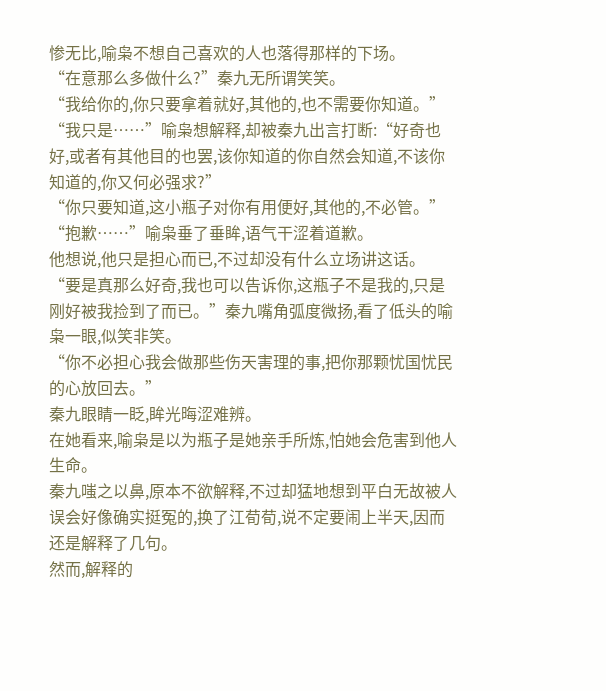惨无比,喻枭不想自己喜欢的人也落得那样的下场。
“在意那么多做什么?”秦九无所谓笑笑。
“我给你的,你只要拿着就好,其他的,也不需要你知道。”
“我只是……”喻枭想解释,却被秦九出言打断:“好奇也好,或者有其他目的也罢,该你知道的你自然会知道,不该你知道的,你又何必强求?”
“你只要知道,这小瓶子对你有用便好,其他的,不必管。”
“抱歉……”喻枭垂了垂眸,语气干涩着道歉。
他想说,他只是担心而已,不过却没有什么立场讲这话。
“要是真那么好奇,我也可以告诉你,这瓶子不是我的,只是刚好被我捡到了而已。”秦九嘴角弧度微扬,看了低头的喻枭一眼,似笑非笑。
“你不必担心我会做那些伤天害理的事,把你那颗忧国忧民的心放回去。”
秦九眼睛一眨,眸光晦涩难辨。
在她看来,喻枭是以为瓶子是她亲手所炼,怕她会危害到他人生命。
秦九嗤之以鼻,原本不欲解释,不过却猛地想到平白无故被人误会好像确实挺冤的,换了江荀荀,说不定要闹上半天,因而还是解释了几句。
然而,解释的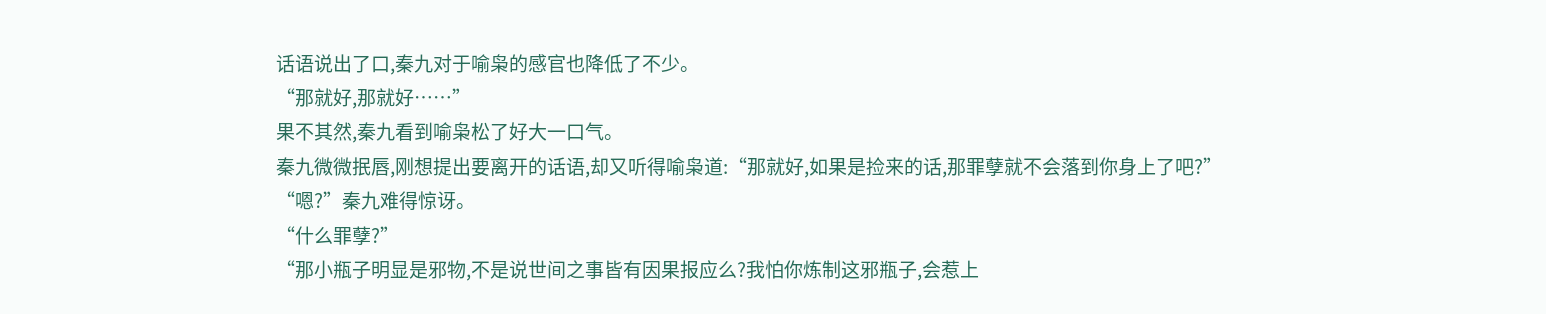话语说出了口,秦九对于喻枭的感官也降低了不少。
“那就好,那就好……”
果不其然,秦九看到喻枭松了好大一口气。
秦九微微抿唇,刚想提出要离开的话语,却又听得喻枭道:“那就好,如果是捡来的话,那罪孽就不会落到你身上了吧?”
“嗯?”秦九难得惊讶。
“什么罪孽?”
“那小瓶子明显是邪物,不是说世间之事皆有因果报应么?我怕你炼制这邪瓶子,会惹上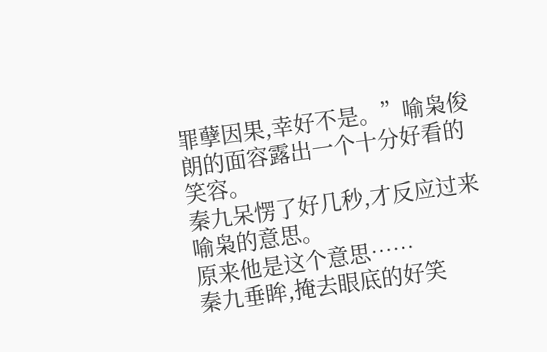罪孽因果,幸好不是。”喻枭俊朗的面容露出一个十分好看的笑容。
秦九呆愣了好几秒,才反应过来喻枭的意思。
原来他是这个意思……
秦九垂眸,掩去眼底的好笑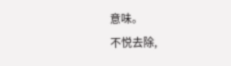意味。
不悦去除,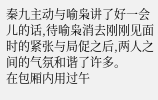秦九主动与喻枭讲了好一会儿的话,待喻枭消去刚刚见面时的紧张与局促之后,两人之间的气氛和谐了许多。
在包厢内用过午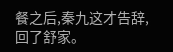餐之后,秦九这才告辞,回了舒家。